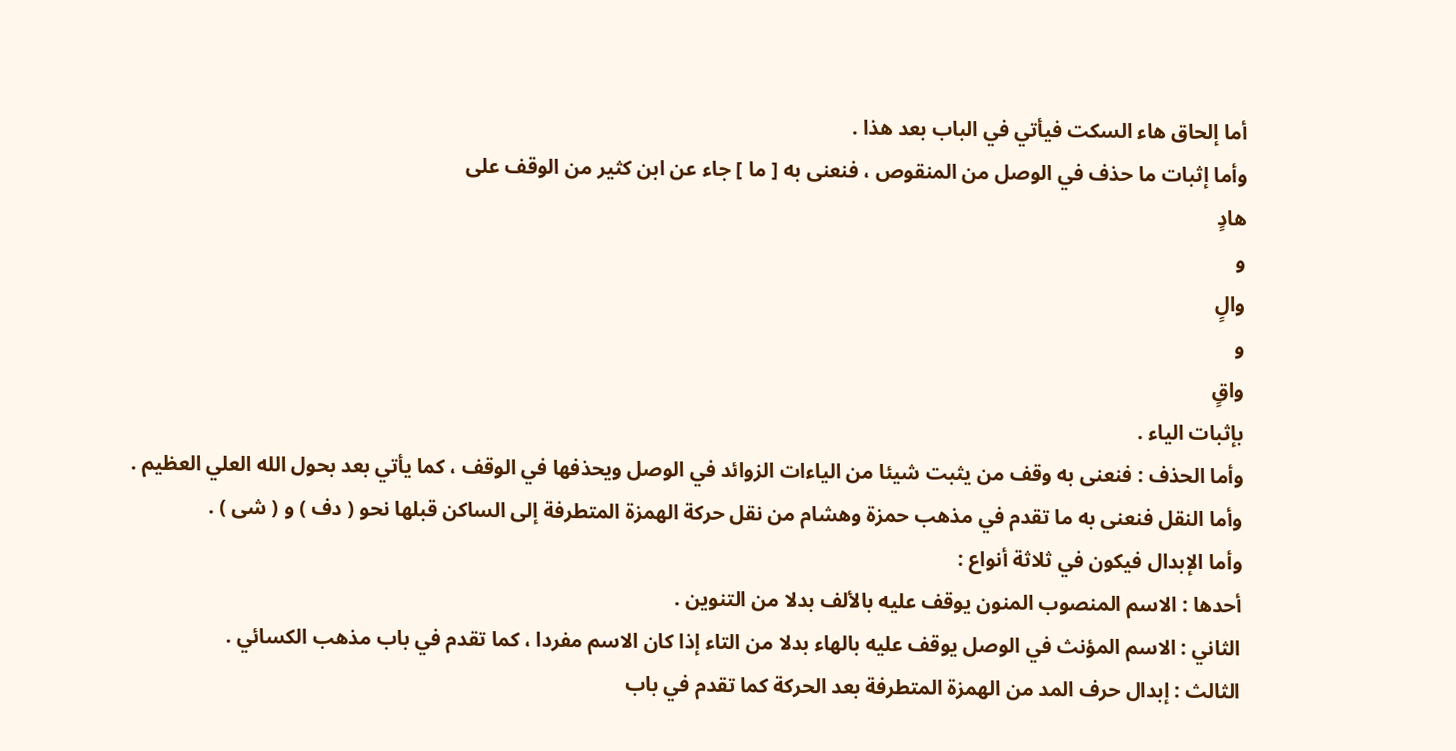أما إلحاق هاء السكت فيأتي في الباب بعد هذا .
وأما إثبات ما حذف في الوصل من المنقوص ، فنعنى به [ ما ] جاء عن ابن كثير من الوقف على
هادٍ
و
والٍ
و
واقٍ
بإثبات الياء .
وأما الحذف : فنعنى به وقف من يثبت شيئا من الياءات الزوائد في الوصل ويحذفها في الوقف ، كما يأتي بعد بحول الله العلي العظيم .
وأما النقل فنعنى به ما تقدم في مذهب حمزة وهشام من نقل حركة الهمزة المتطرفة إلى الساكن قبلها نحو ( دف ) و ( شى ) .
وأما الإبدال فيكون في ثلاثة أنواع :
أحدها : الاسم المنصوب المنون يوقف عليه بالألف بدلا من التنوين .
الثاني : الاسم المؤنث في الوصل يوقف عليه بالهاء بدلا من التاء إذا كان الاسم مفردا ، كما تقدم في باب مذهب الكسائي .
الثالث : إبدال حرف المد من الهمزة المتطرفة بعد الحركة كما تقدم في باب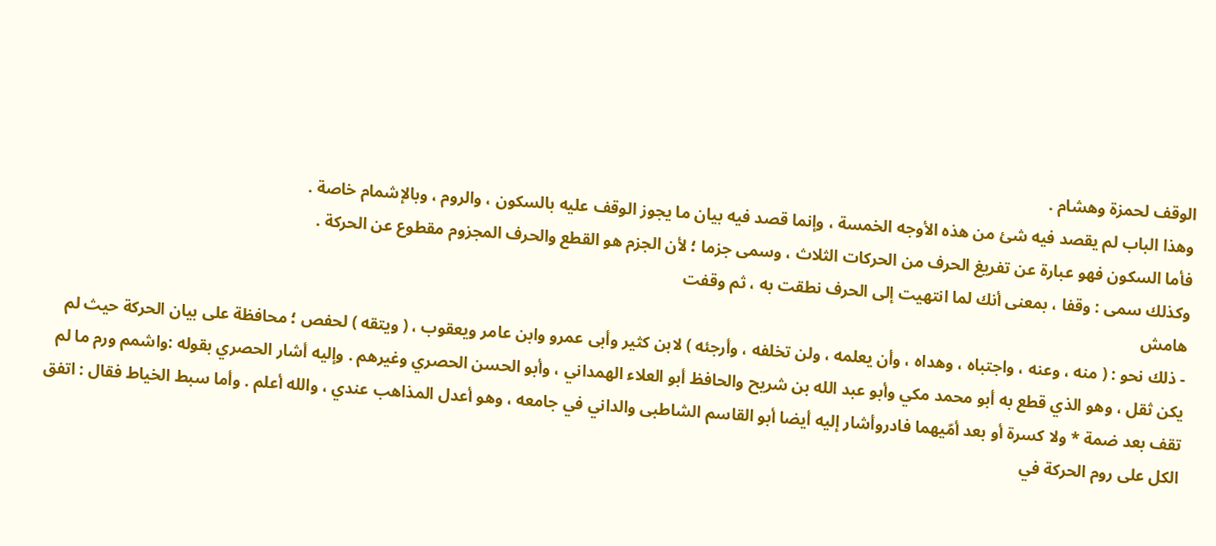الوقف لحمزة وهشام .
وهذا الباب لم يقصد فيه شئ من هذه الأوجه الخمسة ، وإنما قصد فيه بيان ما يجوز الوقف عليه بالسكون ، والروم ، وبالإشمام خاصة .
فأما السكون فهو عبارة عن تفريغ الحرف من الحركات الثلاث ، وسمى جزما ؛ لأن الجزم هو القطع والحرف المجزوم مقطوع عن الحركة .
وكذلك سمى : وقفا ، بمعنى أنك لما انتهيت إلى الحرف نطقت به ، ثم وقفت
هامش
- ذلك نحو : ( منه ، وعنه ، واجتباه ، وهداه ، وأن يعلمه ، ولن تخلفه ، وأرجئه ) لابن كثير وأبى عمرو وابن عامر ويعقوب ، ( ويتقه ) لحفص ؛ محافظة على بيان الحركة حيث لم يكن ثقل ، وهو الذي قطع به أبو محمد مكي وأبو عبد الله بن شريح والحافظ أبو العلاء الهمداني ، وأبو الحسن الحصري وغيرهم . وإليه أشار الحصري بقوله :واشمم ورم ما لم تقف بعد ضمة * ولا كسرة أو بعد أمّيهما فادروأشار إليه أيضا أبو القاسم الشاطبى والداني في جامعه ، وهو أعدل المذاهب عندي ، والله أعلم . وأما سبط الخياط فقال : اتفق الكل على روم الحركة في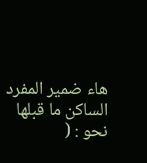هاء ضمير المفرد الساكن ما قبلها نحو : (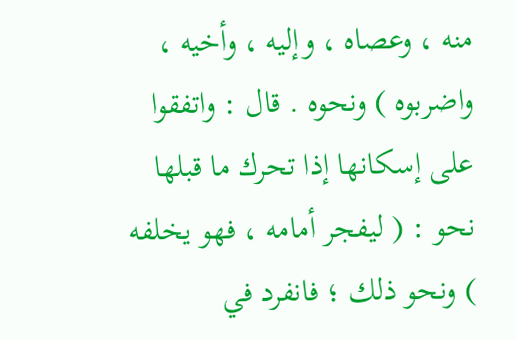منه ، وعصاه ، وإليه ، وأخيه ، واضربوه ) ونحوه . قال : واتفقوا على إسكانها إذا تحرك ما قبلها نحو : ( ليفجر أمامه ، فهو يخلفه ) ونحو ذلك ؛ فانفرد في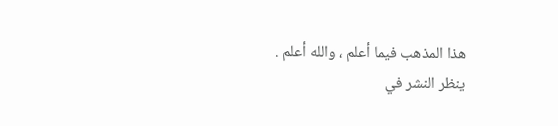هذا المذهب فيما أعلم ، والله أعلم .
ينظر النشر في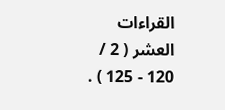القراءات العشر ( 2 / 120 - 125 ) .